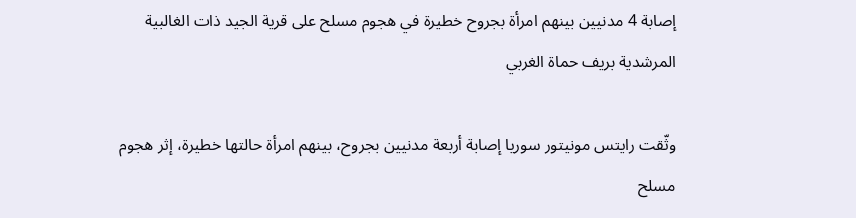إصابة 4 مدنيين بينهم امرأة بجروح خطيرة في هجوم مسلح على قرية الجيد ذات الغالبية المرشدية بريف حماة الغربي

وثّقت رايتس مونيتور سوريا إصابة أربعة مدنيين بجروح، بينهم امرأة حالتها خطيرة، إثر هجوم مسلح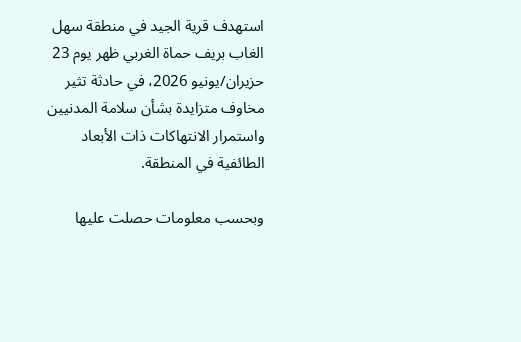استهدف قرية الجيد في منطقة سهل الغاب بريف حماة الغربي ظهر يوم 23 حزيران/يونيو 2026، في حادثة تثير مخاوف متزايدة بشأن سلامة المدنيين واستمرار الانتهاكات ذات الأبعاد الطائفية في المنطقة.

وبحسب معلومات حصلت عليها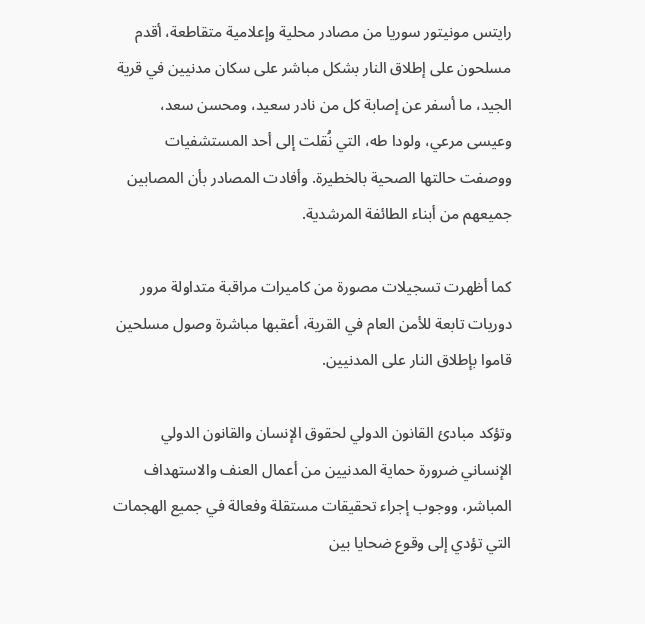رايتس مونيتور سوريا من مصادر محلية وإعلامية متقاطعة، أقدم مسلحون على إطلاق النار بشكل مباشر على سكان مدنيين في قرية الجيد، ما أسفر عن إصابة كل من نادر سعيد، ومحسن سعد، وعيسى مرعي، ولودا طه، التي نُقلت إلى أحد المستشفيات ووصفت حالتها الصحية بالخطيرة. وأفادت المصادر بأن المصابين جميعهم من أبناء الطائفة المرشدية.

كما أظهرت تسجيلات مصورة من كاميرات مراقبة متداولة مرور دوريات تابعة للأمن العام في القرية، أعقبها مباشرة وصول مسلحين قاموا بإطلاق النار على المدنيين.

وتؤكد مبادئ القانون الدولي لحقوق الإنسان والقانون الدولي الإنساني ضرورة حماية المدنيين من أعمال العنف والاستهداف المباشر، ووجوب إجراء تحقيقات مستقلة وفعالة في جميع الهجمات التي تؤدي إلى وقوع ضحايا بين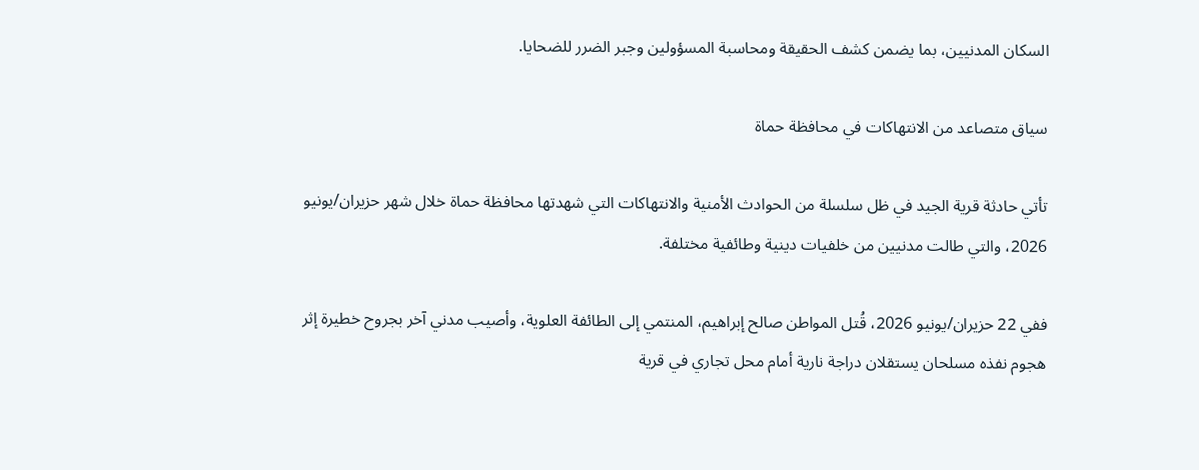السكان المدنيين، بما يضمن كشف الحقيقة ومحاسبة المسؤولين وجبر الضرر للضحايا.

سياق متصاعد من الانتهاكات في محافظة حماة

تأتي حادثة قرية الجيد في ظل سلسلة من الحوادث الأمنية والانتهاكات التي شهدتها محافظة حماة خلال شهر حزيران/يونيو 2026، والتي طالت مدنيين من خلفيات دينية وطائفية مختلفة.

ففي 22 حزيران/يونيو 2026، قُتل المواطن صالح إبراهيم، المنتمي إلى الطائفة العلوية، وأصيب مدني آخر بجروح خطيرة إثر هجوم نفذه مسلحان يستقلان دراجة نارية أمام محل تجاري في قرية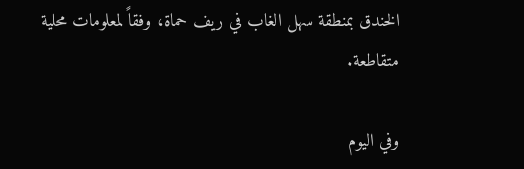الخندق بمنطقة سهل الغاب في ريف حماة، وفقاً لمعلومات محلية متقاطعة.

وفي اليوم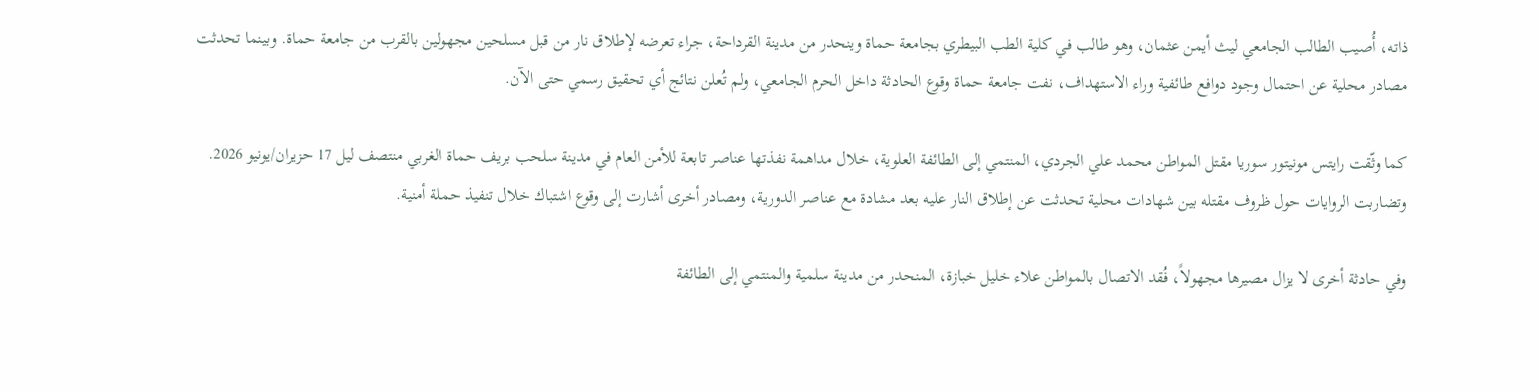ذاته، أُصيب الطالب الجامعي ليث أيمن عثمان، وهو طالب في كلية الطب البيطري بجامعة حماة وينحدر من مدينة القرداحة، جراء تعرضه لإطلاق نار من قبل مسلحين مجهولين بالقرب من جامعة حماة. وبينما تحدثت مصادر محلية عن احتمال وجود دوافع طائفية وراء الاستهداف، نفت جامعة حماة وقوع الحادثة داخل الحرم الجامعي، ولم تُعلن نتائج أي تحقيق رسمي حتى الآن.

كما وثّقت رايتس مونيتور سوريا مقتل المواطن محمد علي الجردي، المنتمي إلى الطائفة العلوية، خلال مداهمة نفذتها عناصر تابعة للأمن العام في مدينة سلحب بريف حماة الغربي منتصف ليل 17 حزيران/يونيو 2026. وتضاربت الروايات حول ظروف مقتله بين شهادات محلية تحدثت عن إطلاق النار عليه بعد مشادة مع عناصر الدورية، ومصادر أخرى أشارت إلى وقوع اشتباك خلال تنفيذ حملة أمنية.

وفي حادثة أخرى لا يزال مصيرها مجهولاً، فُقد الاتصال بالمواطن علاء خليل خبازة، المنحدر من مدينة سلمية والمنتمي إلى الطائفة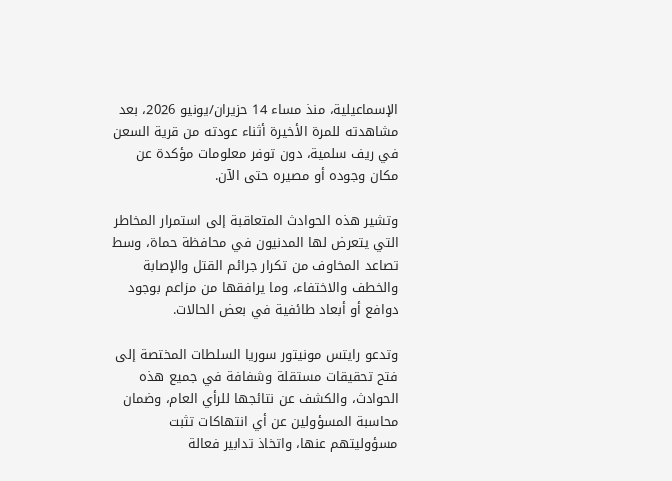الإسماعيلية، منذ مساء 14 حزيران/يونيو 2026، بعد مشاهدته للمرة الأخيرة أثناء عودته من قرية السعن في ريف سلمية، دون توفر معلومات مؤكدة عن مكان وجوده أو مصيره حتى الآن.

وتشير هذه الحوادث المتعاقبة إلى استمرار المخاطر التي يتعرض لها المدنيون في محافظة حماة، وسط تصاعد المخاوف من تكرار جرائم القتل والإصابة والخطف والاختفاء، وما يرافقها من مزاعم بوجود دوافع أو أبعاد طائفية في بعض الحالات.

وتدعو رايتس مونيتور سوريا السلطات المختصة إلى فتح تحقيقات مستقلة وشفافة في جميع هذه الحوادث، والكشف عن نتائجها للرأي العام، وضمان محاسبة المسؤولين عن أي انتهاكات تثبت مسؤوليتهم عنها، واتخاذ تدابير فعالة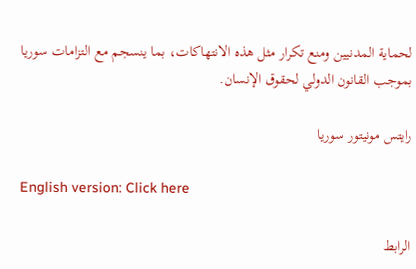لحماية المدنيين ومنع تكرار مثل هذه الانتهاكات، بما ينسجم مع التزامات سوريا بموجب القانون الدولي لحقوق الإنسان.

رايتس مونيتور سوريا

English version: Click here

الرابط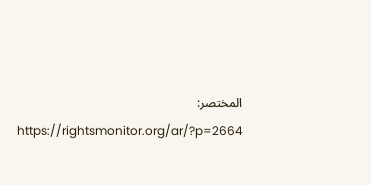المختصر: https://rightsmonitor.org/ar/?p=2664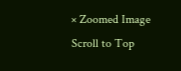× Zoomed Image
Scroll to Top